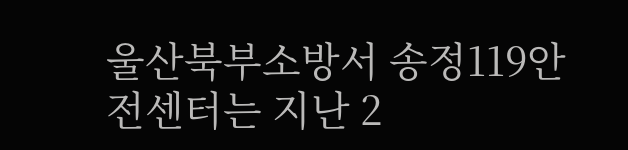울산북부소방서 송정119안전센터는 지난 2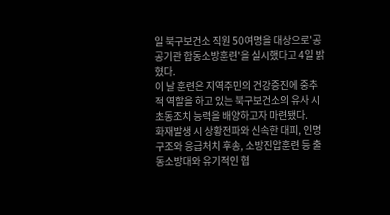일 북구보건소 직원 50여명을 대상으로'공공기관 합동소방훈련'을 실시했다고 4일 밝혔다.
이 날 훈련은 지역주민의 건강증진에 중추적 역할을 하고 있는 북구보건소의 유사 시 초동조치 능력을 배양하고자 마련됐다.
화재발생 시 상황전파와 신속한 대피, 인명구조와 응급처치 후송, 소방진압훈련 등 출동소방대와 유기적인 협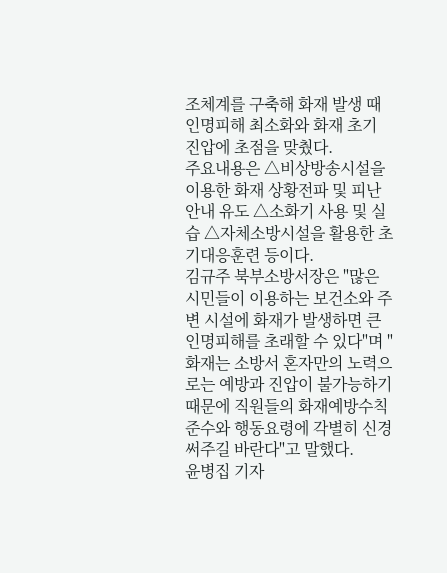조체계를 구축해 화재 발생 때 인명피해 최소화와 화재 초기 진압에 초점을 맞췄다.
주요내용은 △비상방송시설을 이용한 화재 상황전파 및 피난안내 유도 △소화기 사용 및 실습 △자체소방시설을 활용한 초기대응훈련 등이다.
김규주 북부소방서장은 "많은 시민들이 이용하는 보건소와 주변 시설에 화재가 발생하면 큰 인명피해를 초래할 수 있다"며 "화재는 소방서 혼자만의 노력으로는 예방과 진압이 불가능하기 때문에 직원들의 화재예방수칙 준수와 행동요령에 각별히 신경써주길 바란다"고 말했다.
윤병집 기자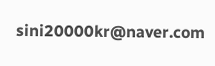sini20000kr@naver.com